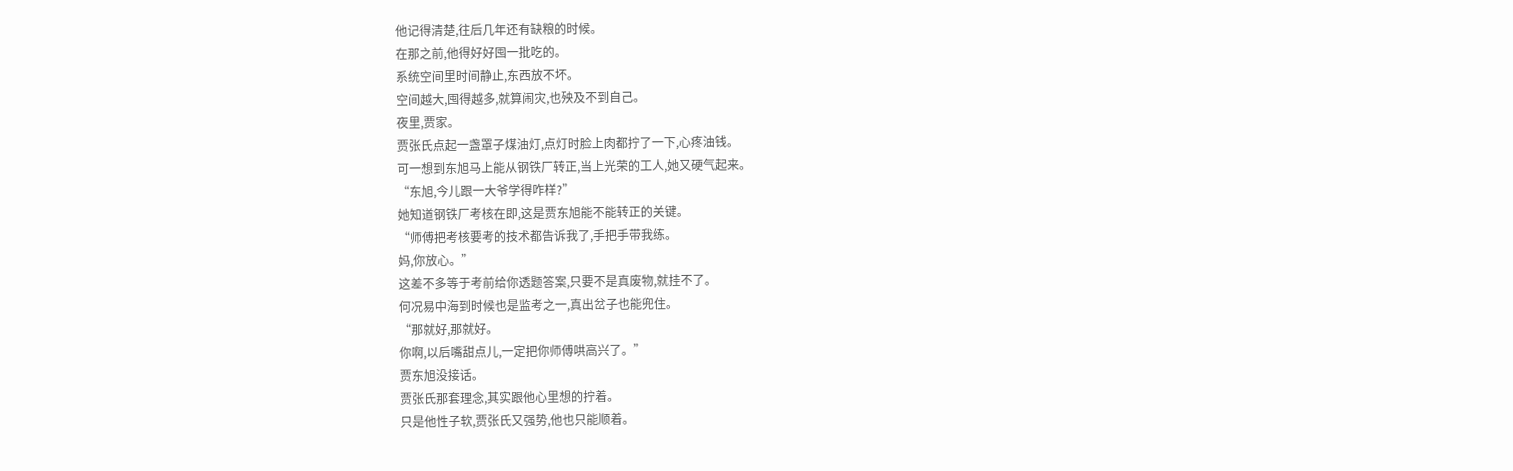他记得清楚,往后几年还有缺粮的时候。
在那之前,他得好好囤一批吃的。
系统空间里时间静止,东西放不坏。
空间越大,囤得越多,就算闹灾,也殃及不到自己。
夜里,贾家。
贾张氏点起一盏罩子煤油灯,点灯时脸上肉都拧了一下,心疼油钱。
可一想到东旭马上能从钢铁厂转正,当上光荣的工人,她又硬气起来。
“东旭,今儿跟一大爷学得咋样?”
她知道钢铁厂考核在即,这是贾东旭能不能转正的关键。
“师傅把考核要考的技术都告诉我了,手把手带我练。
妈,你放心。”
这差不多等于考前给你透题答案,只要不是真废物,就挂不了。
何况易中海到时候也是监考之一,真出岔子也能兜住。
“那就好,那就好。
你啊,以后嘴甜点儿,一定把你师傅哄高兴了。”
贾东旭没接话。
贾张氏那套理念,其实跟他心里想的拧着。
只是他性子软,贾张氏又强势,他也只能顺着。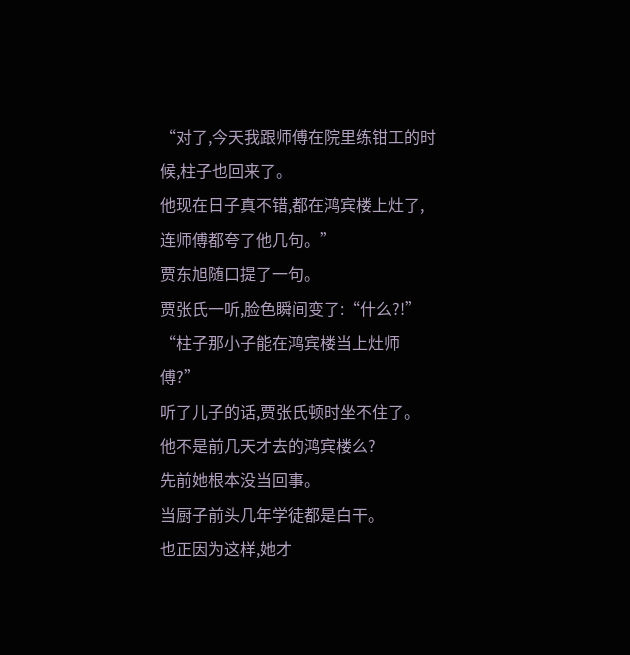“对了,今天我跟师傅在院里练钳工的时候,柱子也回来了。
他现在日子真不错,都在鸿宾楼上灶了,连师傅都夸了他几句。”
贾东旭随口提了一句。
贾张氏一听,脸色瞬间变了:“什么?!”
“柱子那小子能在鸿宾楼当上灶师傅?”
听了儿子的话,贾张氏顿时坐不住了。
他不是前几天才去的鸿宾楼么?
先前她根本没当回事。
当厨子前头几年学徒都是白干。
也正因为这样,她才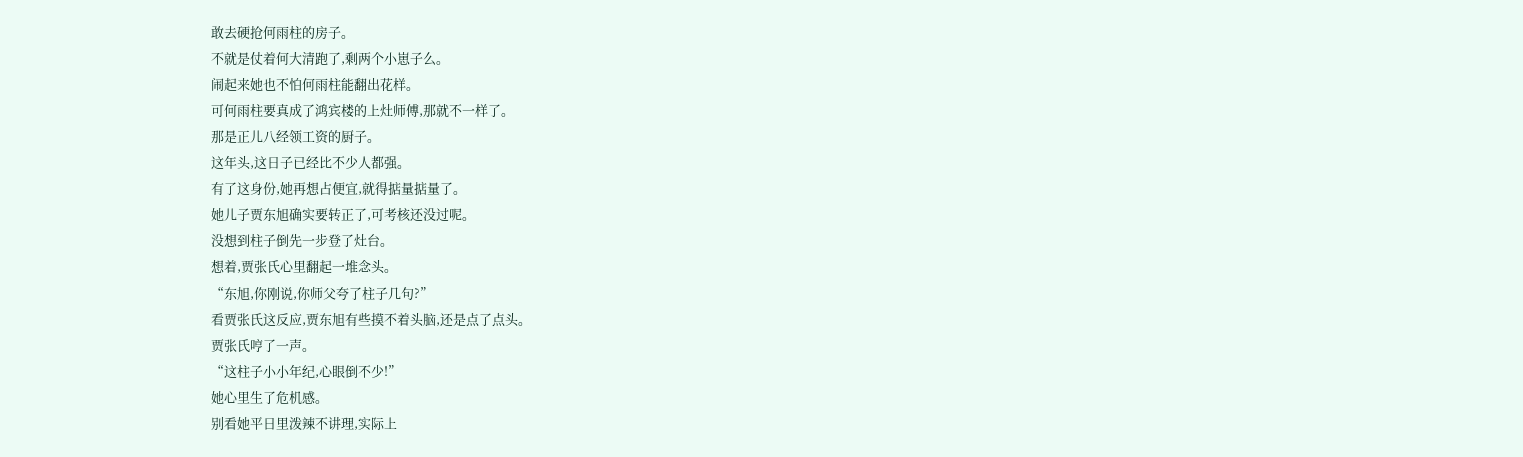敢去硬抢何雨柱的房子。
不就是仗着何大清跑了,剩两个小崽子么。
闹起来她也不怕何雨柱能翻出花样。
可何雨柱要真成了鸿宾楼的上灶师傅,那就不一样了。
那是正儿八经领工资的厨子。
这年头,这日子已经比不少人都强。
有了这身份,她再想占便宜,就得掂量掂量了。
她儿子贾东旭确实要转正了,可考核还没过呢。
没想到柱子倒先一步登了灶台。
想着,贾张氏心里翻起一堆念头。
“东旭,你刚说,你师父夸了柱子几句?”
看贾张氏这反应,贾东旭有些摸不着头脑,还是点了点头。
贾张氏哼了一声。
“这柱子小小年纪,心眼倒不少!”
她心里生了危机感。
别看她平日里泼辣不讲理,实际上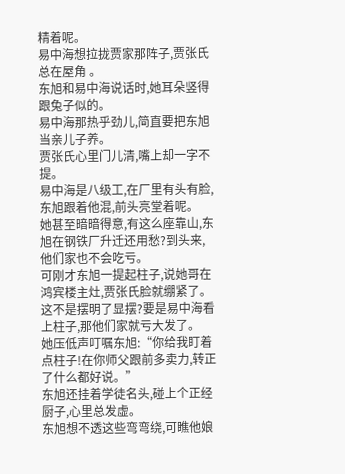精着呢。
易中海想拉拢贾家那阵子,贾张氏总在屋角 。
东旭和易中海说话时,她耳朵竖得跟兔子似的。
易中海那热乎劲儿,简直要把东旭当亲儿子养。
贾张氏心里门儿清,嘴上却一字不提。
易中海是八级工,在厂里有头有脸,东旭跟着他混,前头亮堂着呢。
她甚至暗暗得意,有这么座靠山,东旭在钢铁厂升迁还用愁?到头来,他们家也不会吃亏。
可刚才东旭一提起柱子,说她哥在鸿宾楼主灶,贾张氏脸就绷紧了。
这不是摆明了显摆?要是易中海看上柱子,那他们家就亏大发了。
她压低声叮嘱东旭:“你给我盯着点柱子!在你师父跟前多卖力,转正了什么都好说。”
东旭还挂着学徒名头,碰上个正经厨子,心里总发虚。
东旭想不透这些弯弯绕,可瞧他娘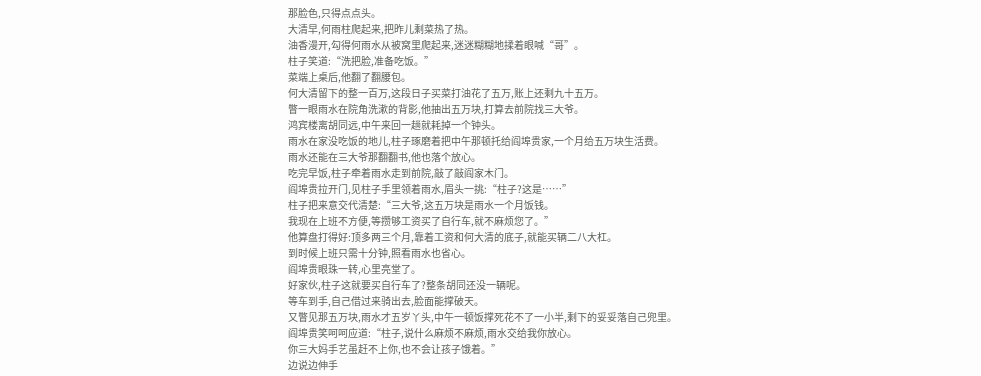那脸色,只得点点头。
大清早,何雨柱爬起来,把昨儿剩菜热了热。
油香漫开,勾得何雨水从被窝里爬起来,迷迷糊糊地揉着眼喊“哥”。
柱子笑道:“洗把脸,准备吃饭。”
菜端上桌后,他翻了翻腰包。
何大清留下的整一百万,这段日子买菜打油花了五万,账上还剩九十五万。
瞥一眼雨水在院角洗漱的背影,他抽出五万块,打算去前院找三大爷。
鸿宾楼离胡同远,中午来回一趟就耗掉一个钟头。
雨水在家没吃饭的地儿,柱子琢磨着把中午那顿托给阎埠贵家,一个月给五万块生活费。
雨水还能在三大爷那翻翻书,他也落个放心。
吃完早饭,柱子牵着雨水走到前院,敲了敲阎家木门。
阎埠贵拉开门,见柱子手里领着雨水,眉头一挑:“柱子?这是……”
柱子把来意交代清楚:“三大爷,这五万块是雨水一个月饭钱。
我现在上班不方便,等攒够工资买了自行车,就不麻烦您了。”
他算盘打得好:顶多两三个月,靠着工资和何大清的底子,就能买辆二八大杠。
到时候上班只需十分钟,照看雨水也省心。
阎埠贵眼珠一转,心里亮堂了。
好家伙,柱子这就要买自行车了?整条胡同还没一辆呢。
等车到手,自己借过来骑出去,脸面能撑破天。
又瞥见那五万块,雨水才五岁丫头,中午一顿饭撑死花不了一小半,剩下的妥妥落自己兜里。
阎埠贵笑呵呵应道:“柱子,说什么麻烦不麻烦,雨水交给我你放心。
你三大妈手艺虽赶不上你,也不会让孩子饿着。”
边说边伸手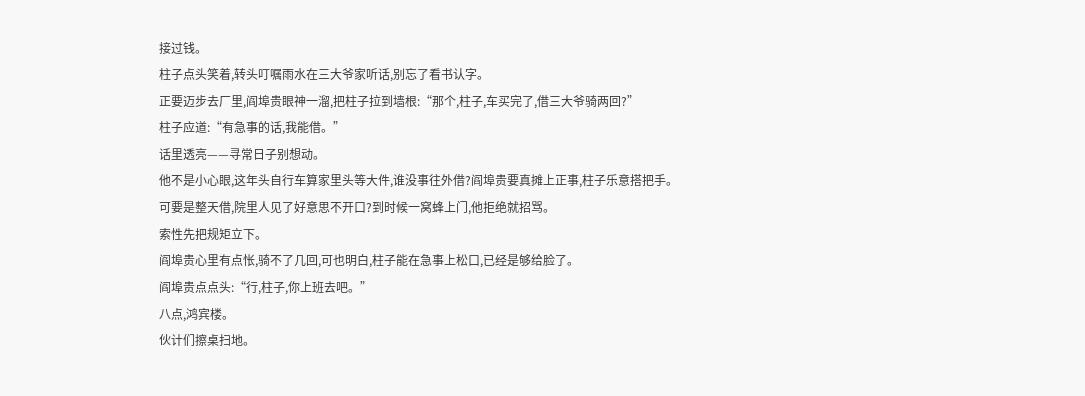接过钱。
柱子点头笑着,转头叮嘱雨水在三大爷家听话,别忘了看书认字。
正要迈步去厂里,阎埠贵眼神一溜,把柱子拉到墙根:“那个,柱子,车买完了,借三大爷骑两回?”
柱子应道:“有急事的话,我能借。”
话里透亮——寻常日子别想动。
他不是小心眼,这年头自行车算家里头等大件,谁没事往外借?阎埠贵要真摊上正事,柱子乐意搭把手。
可要是整天借,院里人见了好意思不开口?到时候一窝蜂上门,他拒绝就招骂。
索性先把规矩立下。
阎埠贵心里有点怅,骑不了几回,可也明白,柱子能在急事上松口,已经是够给脸了。
阎埠贵点点头:“行,柱子,你上班去吧。”
八点,鸿宾楼。
伙计们擦桌扫地。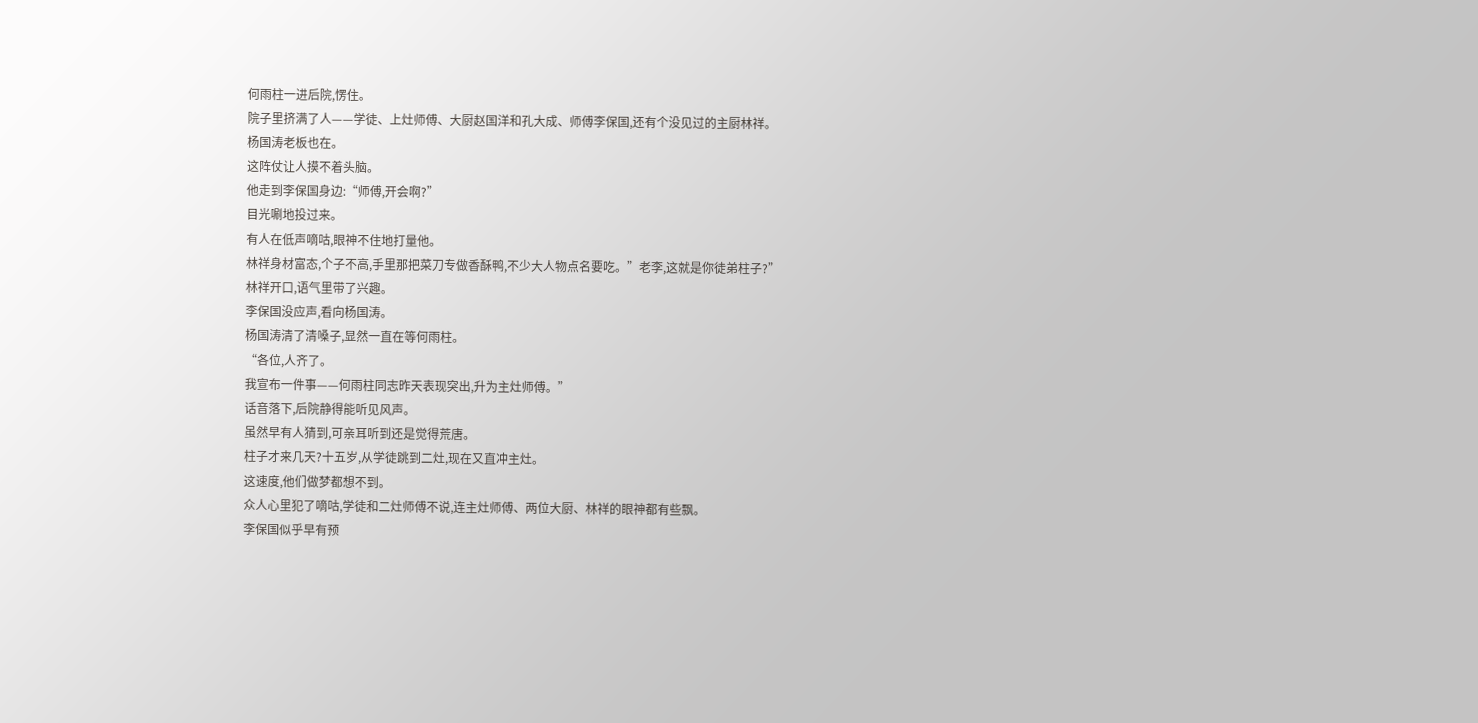何雨柱一进后院,愣住。
院子里挤满了人——学徒、上灶师傅、大厨赵国洋和孔大成、师傅李保国,还有个没见过的主厨林祥。
杨国涛老板也在。
这阵仗让人摸不着头脑。
他走到李保国身边:“师傅,开会啊?”
目光唰地投过来。
有人在低声嘀咕,眼神不住地打量他。
林祥身材富态,个子不高,手里那把菜刀专做香酥鸭,不少大人物点名要吃。”老李,这就是你徒弟柱子?”
林祥开口,语气里带了兴趣。
李保国没应声,看向杨国涛。
杨国涛清了清嗓子,显然一直在等何雨柱。
“各位,人齐了。
我宣布一件事——何雨柱同志昨天表现突出,升为主灶师傅。”
话音落下,后院静得能听见风声。
虽然早有人猜到,可亲耳听到还是觉得荒唐。
柱子才来几天?十五岁,从学徒跳到二灶,现在又直冲主灶。
这速度,他们做梦都想不到。
众人心里犯了嘀咕,学徒和二灶师傅不说,连主灶师傅、两位大厨、林祥的眼神都有些飘。
李保国似乎早有预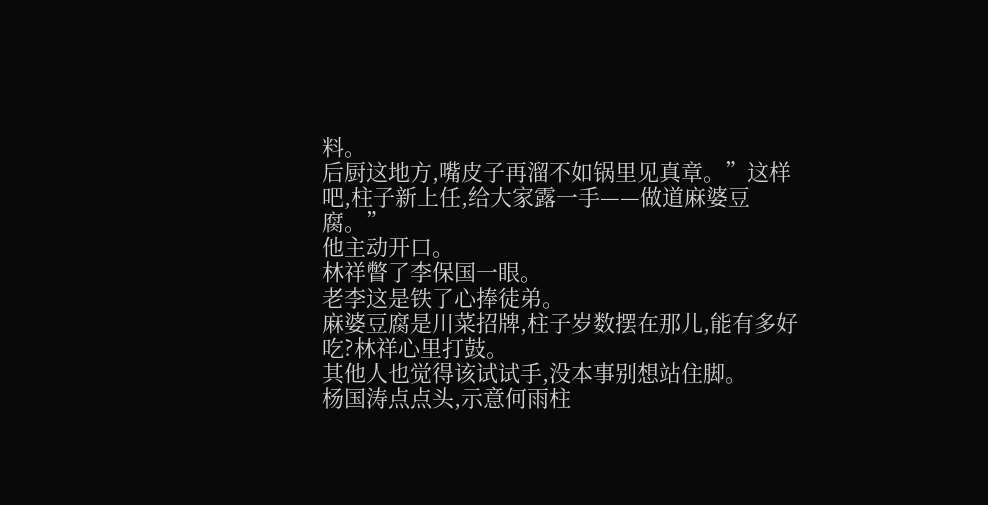料。
后厨这地方,嘴皮子再溜不如锅里见真章。”这样吧,柱子新上任,给大家露一手——做道麻婆豆腐。”
他主动开口。
林祥瞥了李保国一眼。
老李这是铁了心捧徒弟。
麻婆豆腐是川菜招牌,柱子岁数摆在那儿,能有多好吃?林祥心里打鼓。
其他人也觉得该试试手,没本事别想站住脚。
杨国涛点点头,示意何雨柱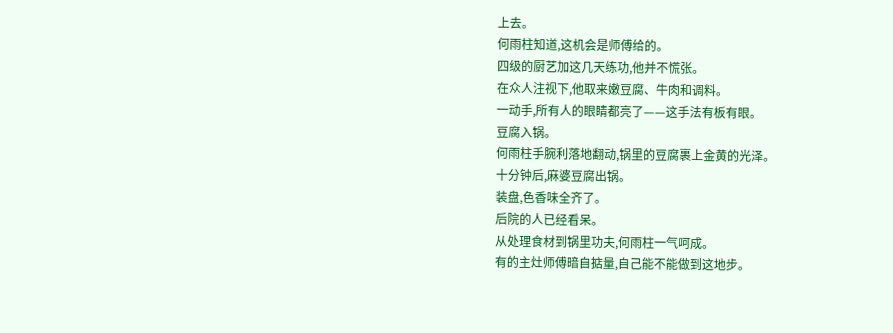上去。
何雨柱知道,这机会是师傅给的。
四级的厨艺加这几天练功,他并不慌张。
在众人注视下,他取来嫩豆腐、牛肉和调料。
一动手,所有人的眼睛都亮了——这手法有板有眼。
豆腐入锅。
何雨柱手腕利落地翻动,锅里的豆腐裹上金黄的光泽。
十分钟后,麻婆豆腐出锅。
装盘,色香味全齐了。
后院的人已经看呆。
从处理食材到锅里功夫,何雨柱一气呵成。
有的主灶师傅暗自掂量,自己能不能做到这地步。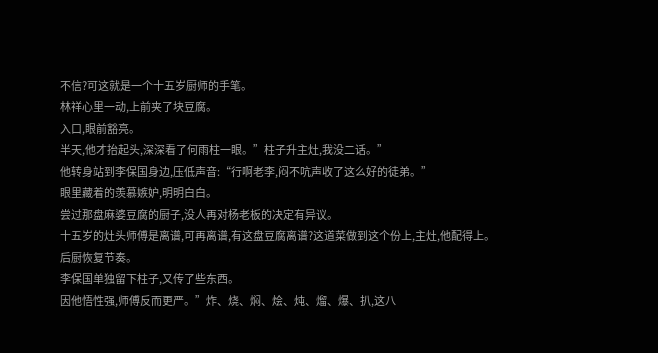不信?可这就是一个十五岁厨师的手笔。
林祥心里一动,上前夹了块豆腐。
入口,眼前豁亮。
半天,他才抬起头,深深看了何雨柱一眼。”柱子升主灶,我没二话。”
他转身站到李保国身边,压低声音:“行啊老李,闷不吭声收了这么好的徒弟。”
眼里藏着的羡慕嫉妒,明明白白。
尝过那盘麻婆豆腐的厨子,没人再对杨老板的决定有异议。
十五岁的灶头师傅是离谱,可再离谱,有这盘豆腐离谱?这道菜做到这个份上,主灶,他配得上。
后厨恢复节奏。
李保国单独留下柱子,又传了些东西。
因他悟性强,师傅反而更严。”炸、烧、焖、烩、炖、熘、爆、扒,这八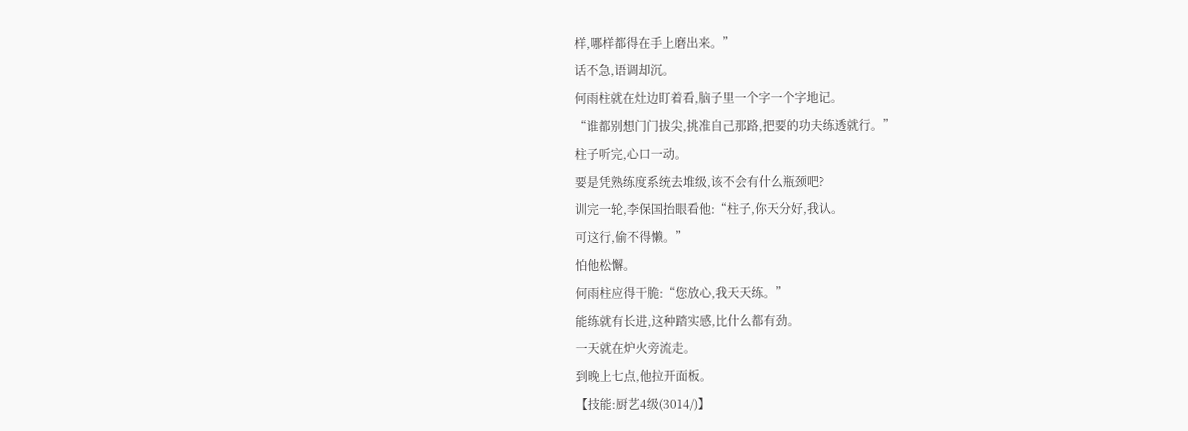样,哪样都得在手上磨出来。”
话不急,语调却沉。
何雨柱就在灶边盯着看,脑子里一个字一个字地记。
“谁都别想门门拔尖,挑准自己那路,把要的功夫练透就行。”
柱子听完,心口一动。
要是凭熟练度系统去堆级,该不会有什么瓶颈吧?
训完一轮,李保国抬眼看他:“柱子,你天分好,我认。
可这行,偷不得懒。”
怕他松懈。
何雨柱应得干脆:“您放心,我天天练。”
能练就有长进,这种踏实感,比什么都有劲。
一天就在炉火旁流走。
到晚上七点,他拉开面板。
【技能:厨艺4级(3014/)】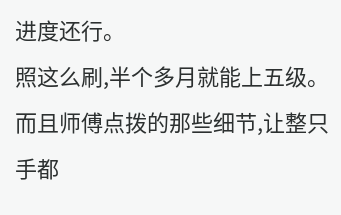进度还行。
照这么刷,半个多月就能上五级。
而且师傅点拨的那些细节,让整只手都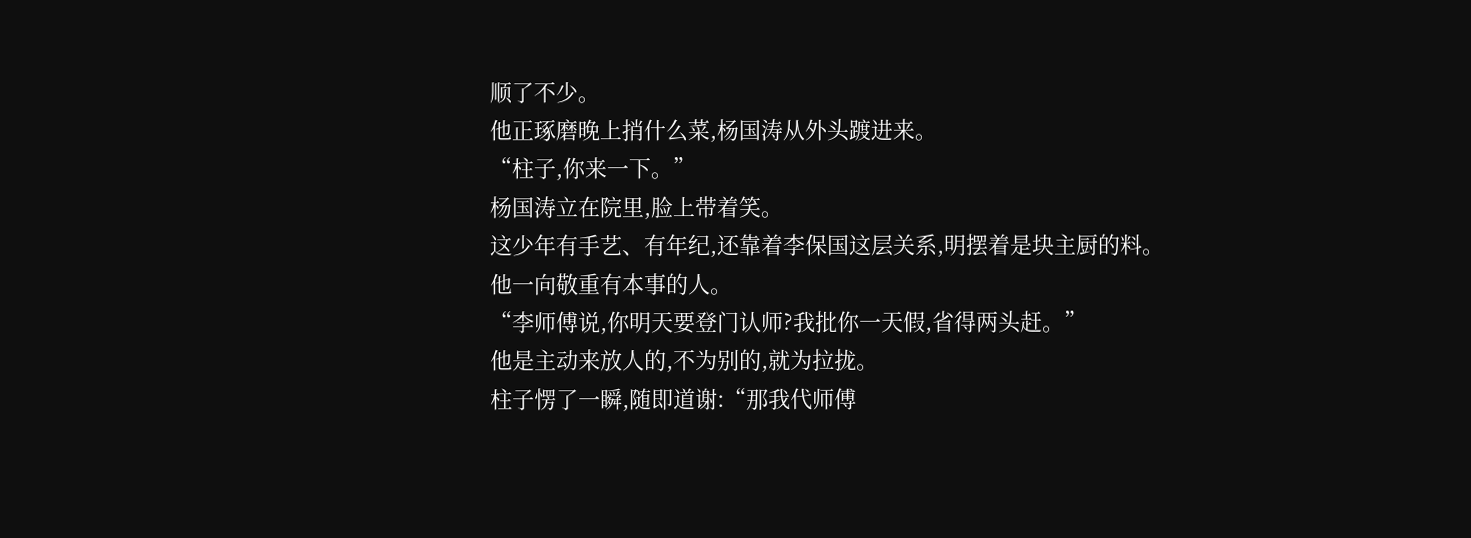顺了不少。
他正琢磨晚上捎什么菜,杨国涛从外头踱进来。
“柱子,你来一下。”
杨国涛立在院里,脸上带着笑。
这少年有手艺、有年纪,还靠着李保国这层关系,明摆着是块主厨的料。
他一向敬重有本事的人。
“李师傅说,你明天要登门认师?我批你一天假,省得两头赶。”
他是主动来放人的,不为别的,就为拉拢。
柱子愣了一瞬,随即道谢:“那我代师傅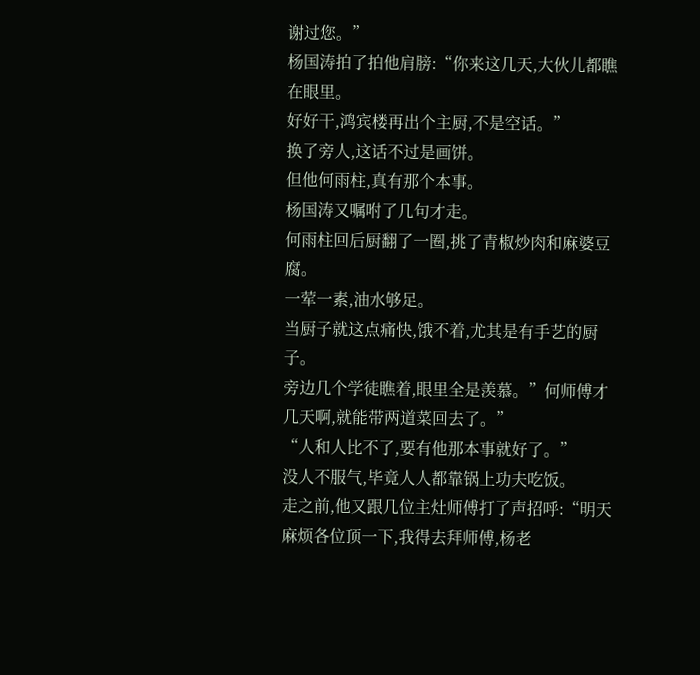谢过您。”
杨国涛拍了拍他肩膀:“你来这几天,大伙儿都瞧在眼里。
好好干,鸿宾楼再出个主厨,不是空话。”
换了旁人,这话不过是画饼。
但他何雨柱,真有那个本事。
杨国涛又嘱咐了几句才走。
何雨柱回后厨翻了一圈,挑了青椒炒肉和麻婆豆腐。
一荤一素,油水够足。
当厨子就这点痛快,饿不着,尤其是有手艺的厨子。
旁边几个学徒瞧着,眼里全是羡慕。”何师傅才几天啊,就能带两道菜回去了。”
“人和人比不了,要有他那本事就好了。”
没人不服气,毕竟人人都靠锅上功夫吃饭。
走之前,他又跟几位主灶师傅打了声招呼:“明天麻烦各位顶一下,我得去拜师傅,杨老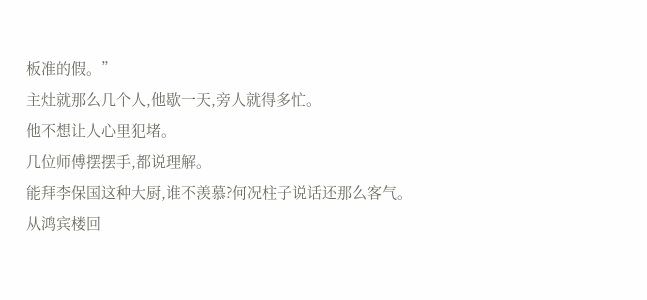板准的假。”
主灶就那么几个人,他歇一天,旁人就得多忙。
他不想让人心里犯堵。
几位师傅摆摆手,都说理解。
能拜李保国这种大厨,谁不羡慕?何况柱子说话还那么客气。
从鸿宾楼回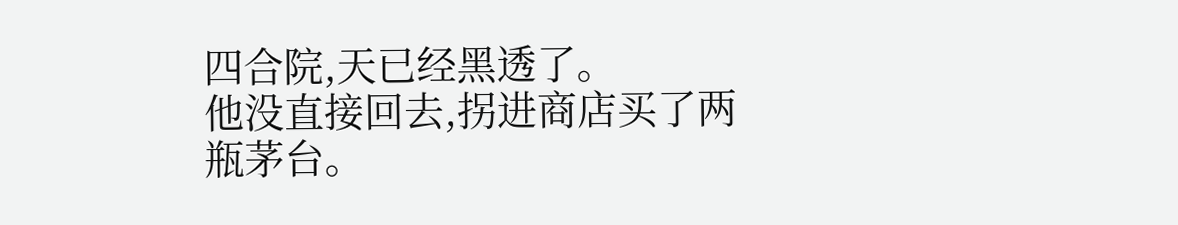四合院,天已经黑透了。
他没直接回去,拐进商店买了两瓶茅台。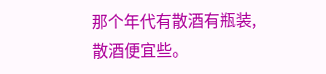那个年代有散酒有瓶装,散酒便宜些。